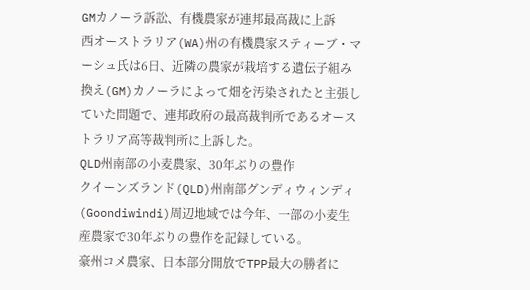GMカノーラ訴訟、有機農家が連邦最高裁に上訴
西オーストラリア(WA)州の有機農家スティーブ・マーシュ氏は6日、近隣の農家が栽培する遺伝子組み換え(GM)カノーラによって畑を汚染されたと主張していた問題で、連邦政府の最高裁判所であるオーストラリア高等裁判所に上訴した。
QLD州南部の小麦農家、30年ぶりの豊作
クイーンズランド(QLD)州南部グンディウィンディ(Goondiwindi)周辺地域では今年、一部の小麦生産農家で30年ぶりの豊作を記録している。
豪州コメ農家、日本部分開放でTPP最大の勝者に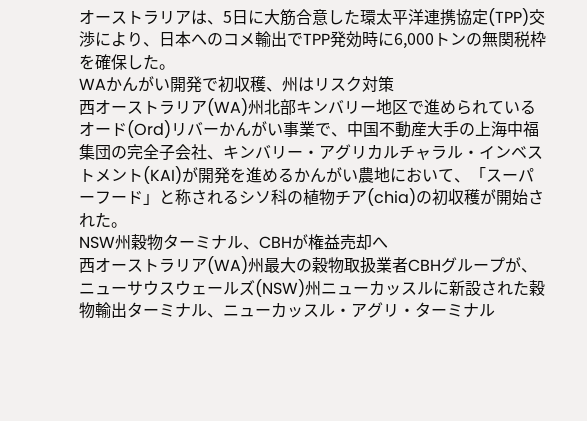オーストラリアは、5日に大筋合意した環太平洋連携協定(TPP)交渉により、日本へのコメ輸出でTPP発効時に6,000トンの無関税枠を確保した。
WAかんがい開発で初収穫、州はリスク対策
西オーストラリア(WA)州北部キンバリー地区で進められているオード(Ord)リバーかんがい事業で、中国不動産大手の上海中福集団の完全子会社、キンバリー・アグリカルチャラル・インベストメント(KAI)が開発を進めるかんがい農地において、「スーパーフード」と称されるシソ科の植物チア(chia)の初収穫が開始された。
NSW州穀物ターミナル、CBHが権益売却へ
西オーストラリア(WA)州最大の穀物取扱業者CBHグループが、ニューサウスウェールズ(NSW)州ニューカッスルに新設された穀物輸出ターミナル、ニューカッスル・アグリ・ターミナル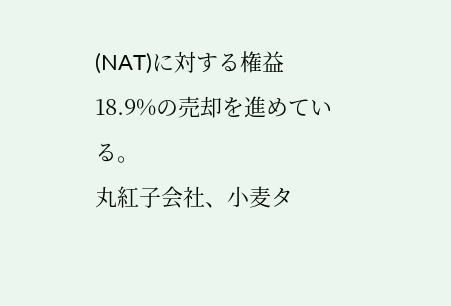(NAT)に対する権益18.9%の売却を進めている。
丸紅子会社、小麦タ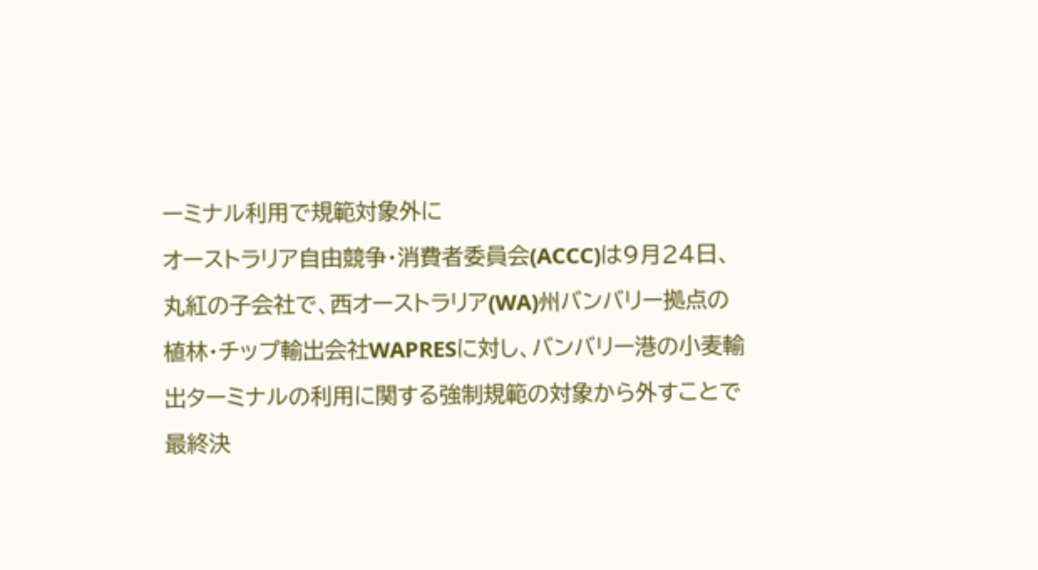ーミナル利用で規範対象外に
オーストラリア自由競争・消費者委員会(ACCC)は9月24日、丸紅の子会社で、西オーストラリア(WA)州バンバリー拠点の植林・チップ輸出会社WAPRESに対し、バンバリー港の小麦輸出ターミナルの利用に関する強制規範の対象から外すことで最終決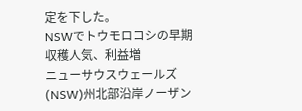定を下した。
NSWでトウモロコシの早期収穫人気、利益増
ニューサウスウェールズ(NSW)州北部沿岸ノーザン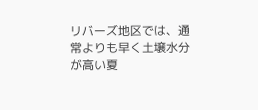リバーズ地区では、通常よりも早く土壌水分が高い夏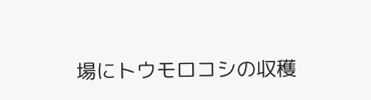場にトウモロコシの収穫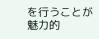を行うことが魅力的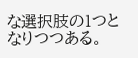な選択肢の1つとなりつつある。